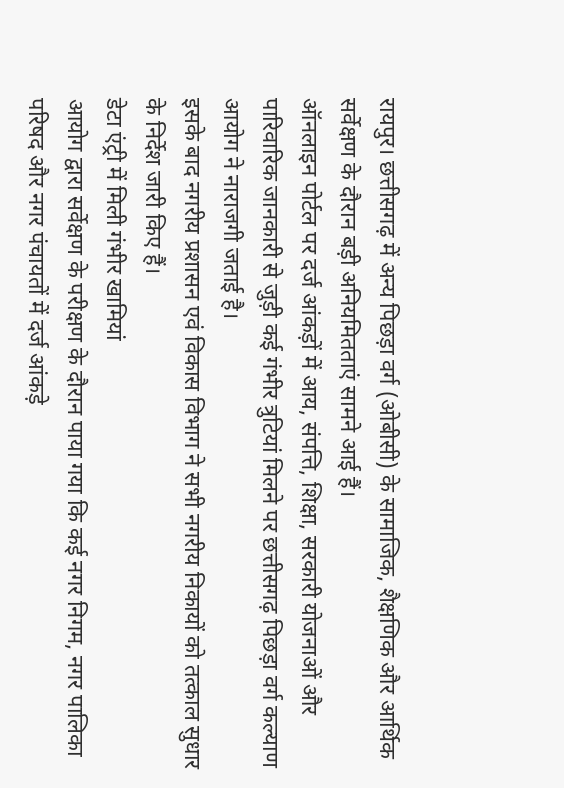रायपुर। छत्तीसगढ़ में अन्य पिछड़ा वर्ग (ओबीसी) के सामाजिक, शैक्षणिक और आर्थिक सर्वेक्षण के दौरान बड़ी अनियमितताएं सामने आई हैं।
ऑनलाइन पोर्टल पर दर्ज आंकड़ों में आय, संपत्ति, शिक्षा, सरकारी योजनाओं और पारिवारिक जानकारी से जुड़ी कई गंभीर त्रुटियां मिलने पर छत्तीसगढ़ पिछड़ा वर्ग कल्याण आयोग ने नाराजगी जताई है।
इसके बाद नगरीय प्रशासन एवं विकास विभाग ने सभी नगरीय निकायों को तत्काल सुधार के निर्देश जारी किए हैं।
डेटा एंट्री में मिली गंभीर खामियां
आयोग द्वारा सर्वेक्षण के परीक्षण के दौरान पाया गया कि कई नगर निगम, नगर पालिका परिषद और नगर पंचायतों में दर्ज आंकड़े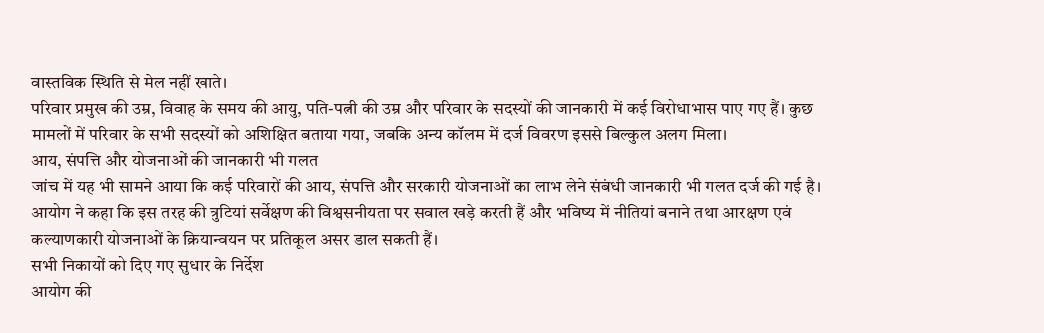वास्तविक स्थिति से मेल नहीं खाते।
परिवार प्रमुख की उम्र, विवाह के समय की आयु, पति-पत्नी की उम्र और परिवार के सदस्यों की जानकारी में कई विरोधाभास पाए गए हैं। कुछ मामलों में परिवार के सभी सदस्यों को अशिक्षित बताया गया, जबकि अन्य कॉलम में दर्ज विवरण इससे बिल्कुल अलग मिला।
आय, संपत्ति और योजनाओं की जानकारी भी गलत
जांच में यह भी सामने आया कि कई परिवारों की आय, संपत्ति और सरकारी योजनाओं का लाभ लेने संबंधी जानकारी भी गलत दर्ज की गई है।
आयोग ने कहा कि इस तरह की त्रुटियां सर्वेक्षण की विश्वसनीयता पर सवाल खड़े करती हैं और भविष्य में नीतियां बनाने तथा आरक्षण एवं कल्याणकारी योजनाओं के क्रियान्वयन पर प्रतिकूल असर डाल सकती हैं।
सभी निकायों को दिए गए सुधार के निर्देश
आयोग की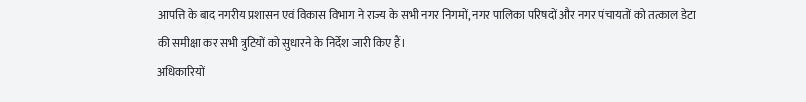आपत्ति के बाद नगरीय प्रशासन एवं विकास विभाग ने राज्य के सभी नगर निगमों, नगर पालिका परिषदों और नगर पंचायतों को तत्काल डेटा की समीक्षा कर सभी त्रुटियों को सुधारने के निर्देश जारी किए हैं।
अधिकारियों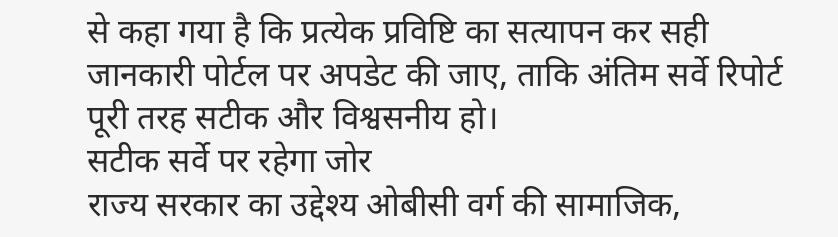से कहा गया है कि प्रत्येक प्रविष्टि का सत्यापन कर सही जानकारी पोर्टल पर अपडेट की जाए, ताकि अंतिम सर्वे रिपोर्ट पूरी तरह सटीक और विश्वसनीय हो।
सटीक सर्वे पर रहेगा जोर
राज्य सरकार का उद्देश्य ओबीसी वर्ग की सामाजिक,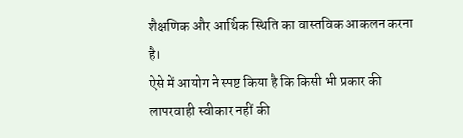शैक्षणिक और आर्थिक स्थिति का वास्तविक आकलन करना है।
ऐसे में आयोग ने स्पष्ट किया है कि किसी भी प्रकार की लापरवाही स्वीकार नहीं की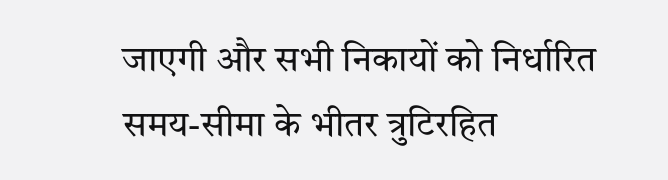जाएगी और सभी निकायों को निर्धारित समय-सीमा के भीतर त्रुटिरहित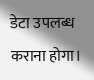डेटा उपलब्ध कराना होगा।